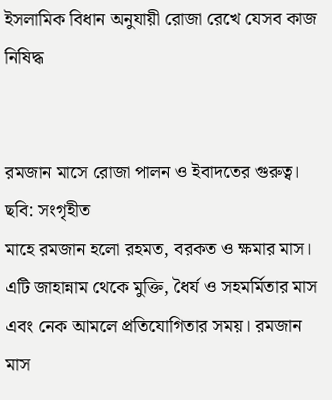ইসলামিক বিধান অনুযায়ী রোজা রেখে যেসব কাজ নিষিদ্ধ


রমজান মাসে রোজা পালন ও ইবাদতের গুরুত্ব। ছবি: সংগৃহীত
মাহে রমজান হলো রহমত, বরকত ও ক্ষমার মাস। এটি জাহান্নাম থেকে মুক্তি, ধৈর্য ও সহমর্মিতার মাস এবং নেক আমলে প্রতিযোগিতার সময়। রমজান মাস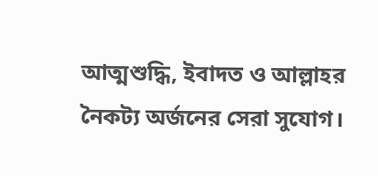আত্মশুদ্ধি, ইবাদত ও আল্লাহর নৈকট্য অর্জনের সেরা সুযোগ।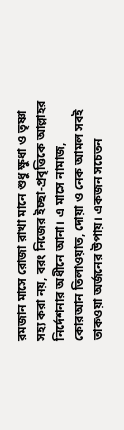রমজান মাসে রোজা রাখা মানে শুধু ক্ষুধা ও তৃষ্ণা সহ্য করা নয়, বরং নিজের ইচ্ছা-প্রবৃত্তিকে আল্লাহর নির্দেশনার অধীনে আনা। এ মাসে নামাজ, কোরআন তিলাওয়াত, দোয়া ও নেক আমল সবই তাকওয়া অর্জনের উপায়। একজন সচেতন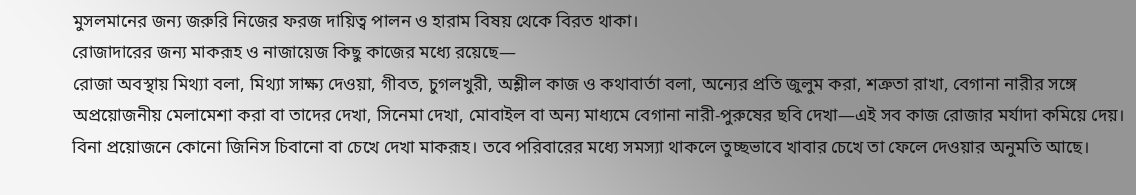মুসলমানের জন্য জরুরি নিজের ফরজ দায়িত্ব পালন ও হারাম বিষয় থেকে বিরত থাকা।
রোজাদারের জন্য মাকরূহ ও নাজায়েজ কিছু কাজের মধ্যে রয়েছে—
রোজা অবস্থায় মিথ্যা বলা, মিথ্যা সাক্ষ্য দেওয়া, গীবত, চুগলখুরী, অশ্লীল কাজ ও কথাবার্তা বলা, অন্যের প্রতি জুলুম করা, শত্রুতা রাখা, বেগানা নারীর সঙ্গে অপ্রয়োজনীয় মেলামেশা করা বা তাদের দেখা, সিনেমা দেখা, মোবাইল বা অন্য মাধ্যমে বেগানা নারী-পুরুষের ছবি দেখা—এই সব কাজ রোজার মর্যাদা কমিয়ে দেয়।
বিনা প্রয়োজনে কোনো জিনিস চিবানো বা চেখে দেখা মাকরূহ। তবে পরিবারের মধ্যে সমস্যা থাকলে তুচ্ছভাবে খাবার চেখে তা ফেলে দেওয়ার অনুমতি আছে।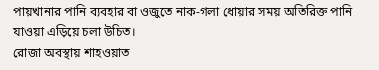পায়খানার পানি ব্যবহার বা ওজুতে নাক-গলা ধোয়ার সময় অতিরিক্ত পানি যাওয়া এড়িয়ে চলা উচিত।
রোজা অবস্থায় শাহওয়াত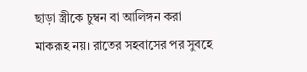ছাড়া স্ত্রীকে চুম্বন বা আলিঙ্গন করা মাকরূহ নয়। রাতের সহবাসের পর সুবহে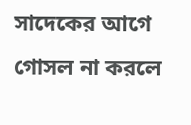সাদেকের আগে গোসল না করলে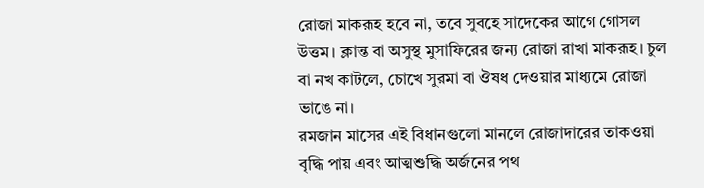রোজা মাকরূহ হবে না, তবে সুবহে সাদেকের আগে গোসল উত্তম। ক্লান্ত বা অসুস্থ মুসাফিরের জন্য রোজা রাখা মাকরূহ। চুল বা নখ কাটলে, চোখে সুরমা বা ঔষধ দেওয়ার মাধ্যমে রোজা ভাঙে না।
রমজান মাসের এই বিধানগুলো মানলে রোজাদারের তাকওয়া বৃদ্ধি পায় এবং আত্মশুদ্ধি অর্জনের পথ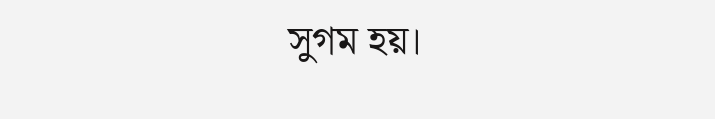সুগম হয়।